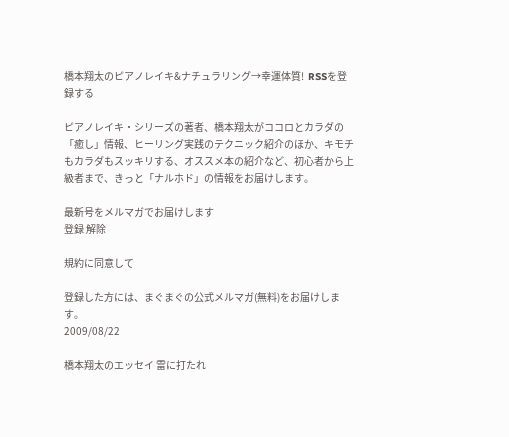橋本翔太のピアノレイキ&ナチュラリング→幸運体質!  RSSを登録する

ピアノレイキ・シリーズの著者、橋本翔太がココロとカラダの「癒し」情報、ヒーリング実践のテクニック紹介のほか、キモチもカラダもスッキリする、オススメ本の紹介など、初心者から上級者まで、きっと「ナルホド」の情報をお届けします。

最新号をメルマガでお届けします
登録 解除

規約に同意して

登録した方には、まぐまぐの公式メルマガ(無料)をお届けします。
2009/08/22

橋本翔太のエッセイ 雷に打たれ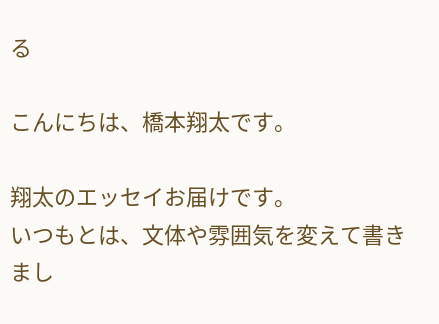る

こんにちは、橋本翔太です。

翔太のエッセイお届けです。
いつもとは、文体や雰囲気を変えて書きまし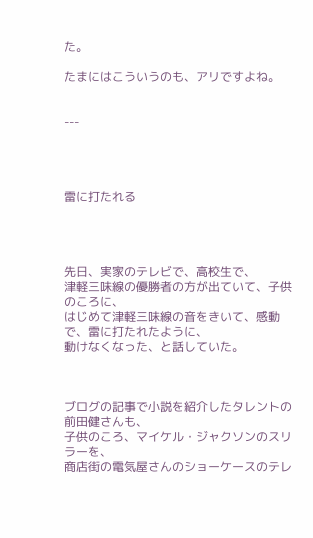た。

たまにはこういうのも、アリですよね。


---




雷に打たれる




先日、実家のテレビで、高校生で、
津軽三味線の優勝者の方が出ていて、子供のころに、
はじめて津軽三味線の音をきいて、感動で、雷に打たれたように、
動けなくなった、と話していた。



ブログの記事で小説を紹介したタレントの前田健さんも、
子供のころ、マイケル・ジャクソンのスリラーを、
商店街の電気屋さんのショーケースのテレ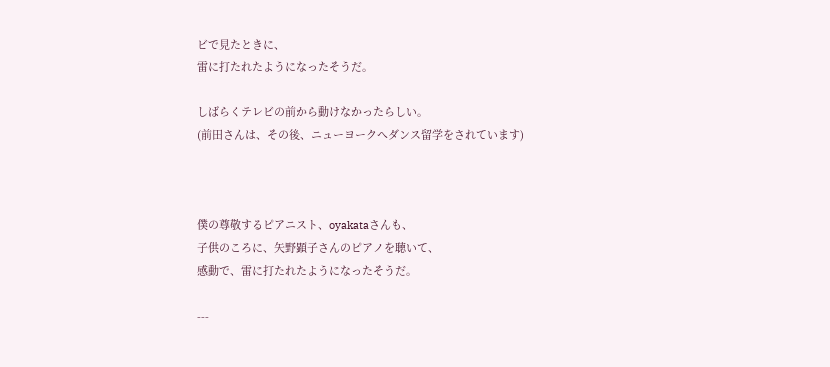ビで見たときに、
雷に打たれたようになったそうだ。

しばらくテレビの前から動けなかったらしい。
(前田さんは、その後、ニューヨークへダンス留学をされています)



僕の尊敬するピアニスト、oyakataさんも、
子供のころに、矢野顕子さんのピアノを聴いて、
感動で、雷に打たれたようになったそうだ。

---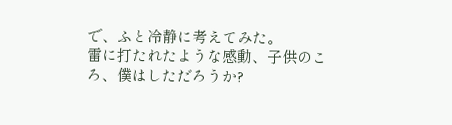で、ふと冷静に考えてみた。
雷に打たれたような感動、子供のころ、僕はしただろうか?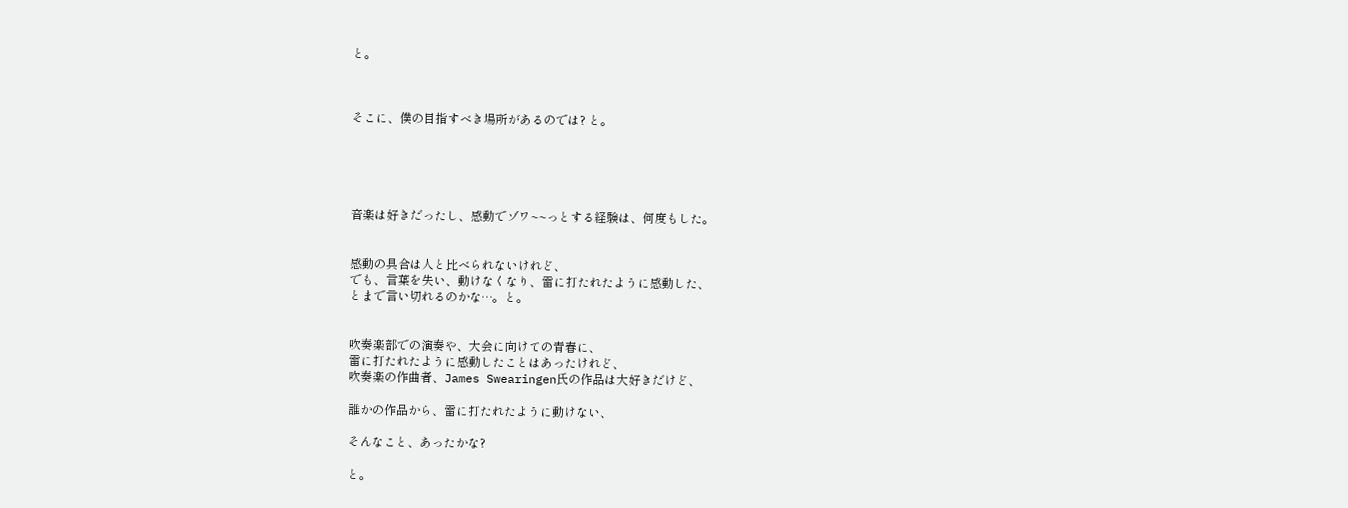と。



そこに、僕の目指すべき場所があるのでは? と。





音楽は好きだったし、感動でゾワ~~っとする経験は、何度もした。


感動の具合は人と比べられないけれど、
でも、言葉を失い、動けなくなり、雷に打たれたように感動した、
とまで言い切れるのかな…。と。


吹奏楽部での演奏や、大会に向けての青春に、
雷に打たれたように感動したことはあったけれど、
吹奏楽の作曲者、James Swearingen氏の作品は大好きだけど、

誰かの作品から、雷に打たれたように動けない、

そんなこと、あったかな?

と。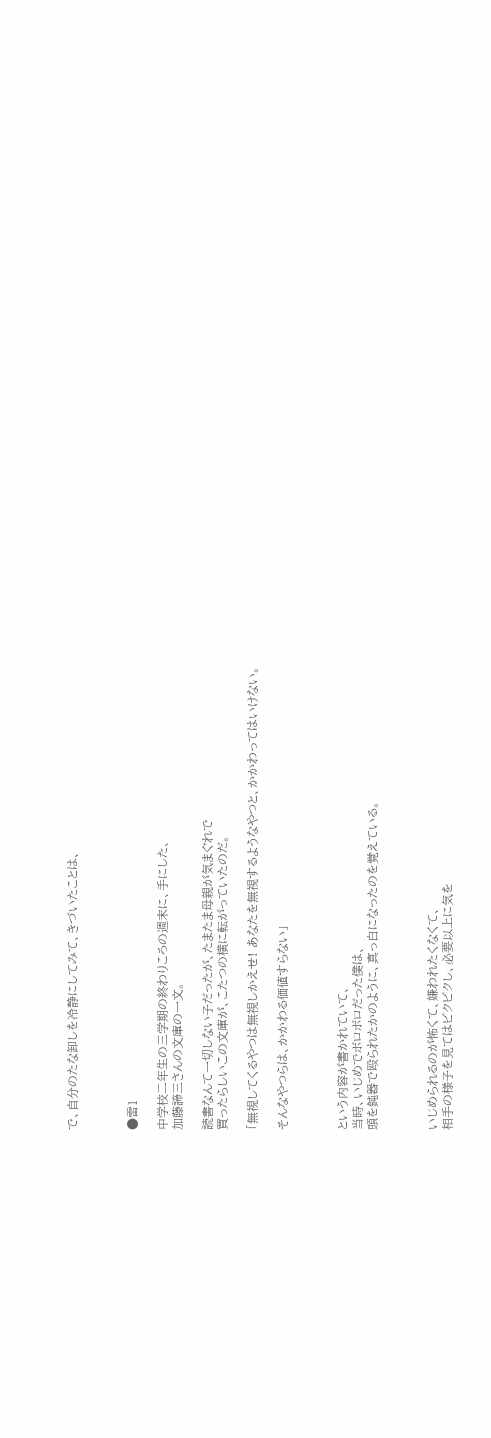で、自分のたな卸しを冷静にしてみて、きづいたことは、



●雷1

中学校二年生の三学期の終わりころの週末に、手にした、
加藤諦三さんの文庫の一文。

読書なんて一切しない子だったが、たまたま母親が気まぐれで
買ったらしいこの文庫が、こたつの横に転がっていたのだ。

「無視してくるやつは無視しかえせ! あなたを無視するようなやつと、かかわってはいけない。

そんなやつらは、かかわる価値すらない」



という内容が書かれていて、
当時、いじめでボロボロだった僕は、
頭を鈍器で殴られたかのように、真っ白になったのを覚えている。



いじめられるのが怖くて、嫌われたくなくて、
相手の様子を見てはビクビクし、必要以上に気を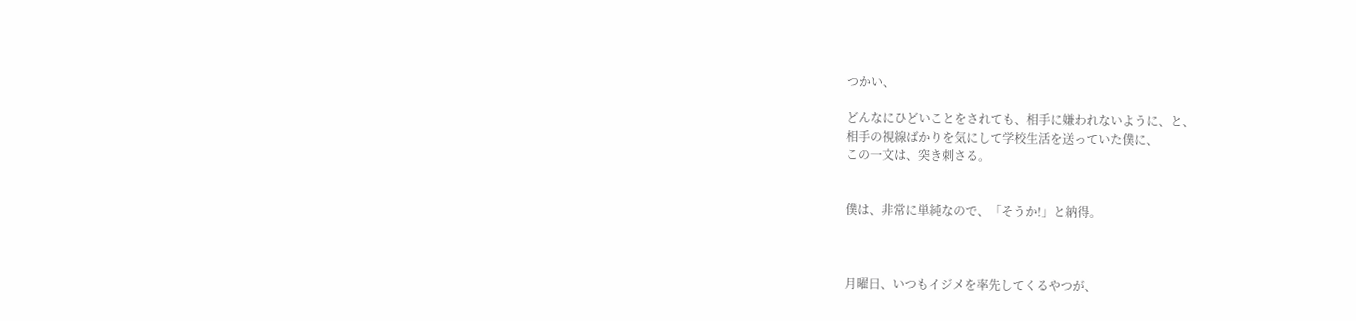つかい、

どんなにひどいことをされても、相手に嫌われないように、と、
相手の視線ばかりを気にして学校生活を送っていた僕に、
この一文は、突き刺さる。


僕は、非常に単純なので、「そうか!」と納得。



月曜日、いつもイジメを率先してくるやつが、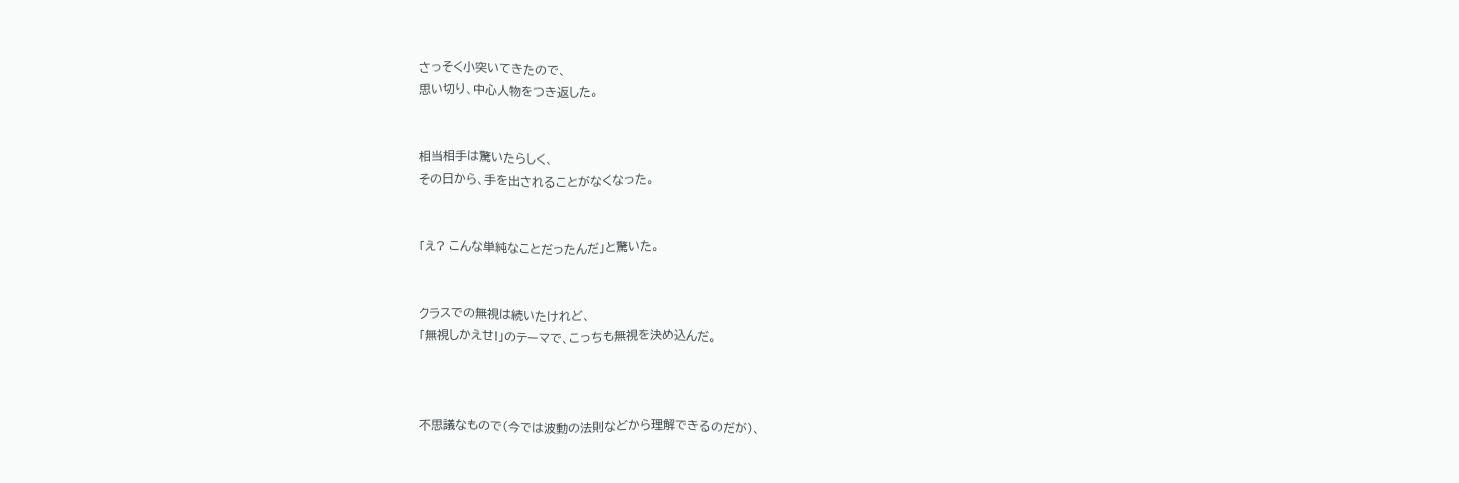さっそく小突いてきたので、
思い切り、中心人物をつき返した。


相当相手は驚いたらしく、
その日から、手を出されることがなくなった。


「え? こんな単純なことだったんだ」と驚いた。


クラスでの無視は続いたけれど、
「無視しかえせ!」のテーマで、こっちも無視を決め込んだ。



不思議なもので(今では波動の法則などから理解できるのだが)、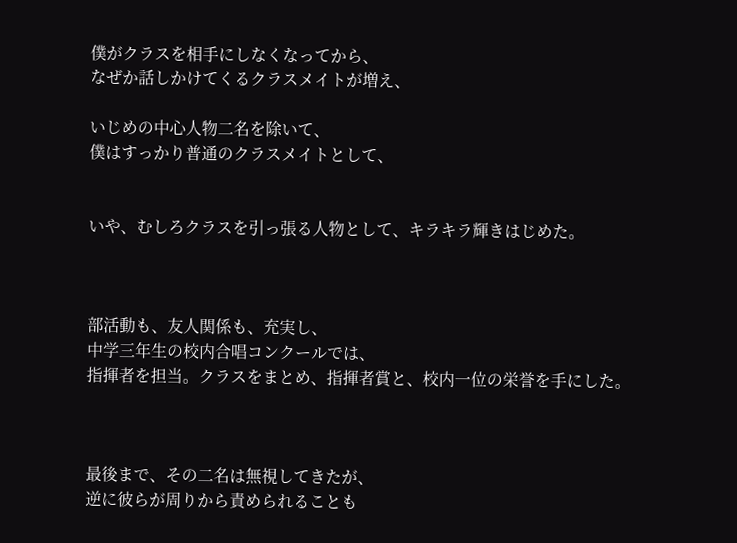僕がクラスを相手にしなくなってから、
なぜか話しかけてくるクラスメイトが増え、

いじめの中心人物二名を除いて、
僕はすっかり普通のクラスメイトとして、


いや、むしろクラスを引っ張る人物として、キラキラ輝きはじめた。



部活動も、友人関係も、充実し、
中学三年生の校内合唱コンクールでは、
指揮者を担当。クラスをまとめ、指揮者賞と、校内一位の栄誉を手にした。



最後まで、その二名は無視してきたが、
逆に彼らが周りから責められることも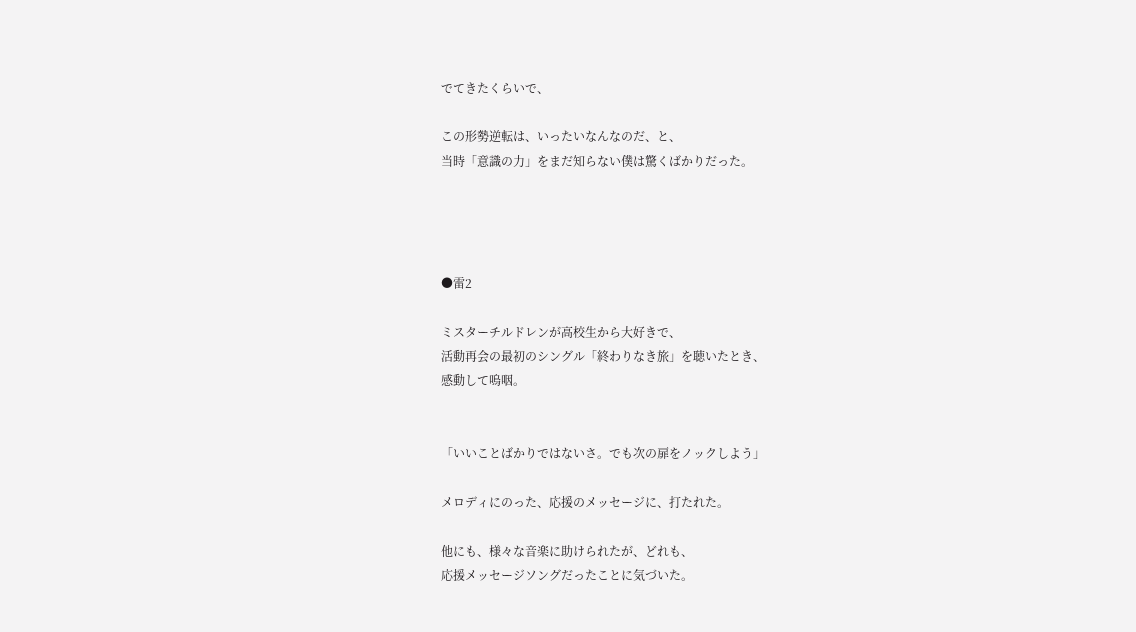でてきたくらいで、

この形勢逆転は、いったいなんなのだ、と、
当時「意識の力」をまだ知らない僕は驚くばかりだった。




●雷2

ミスターチルドレンが高校生から大好きで、
活動再会の最初のシングル「終わりなき旅」を聴いたとき、
感動して嗚咽。


「いいことばかりではないさ。でも次の扉をノックしよう」

メロディにのった、応援のメッセージに、打たれた。

他にも、様々な音楽に助けられたが、どれも、
応援メッセージソングだったことに気づいた。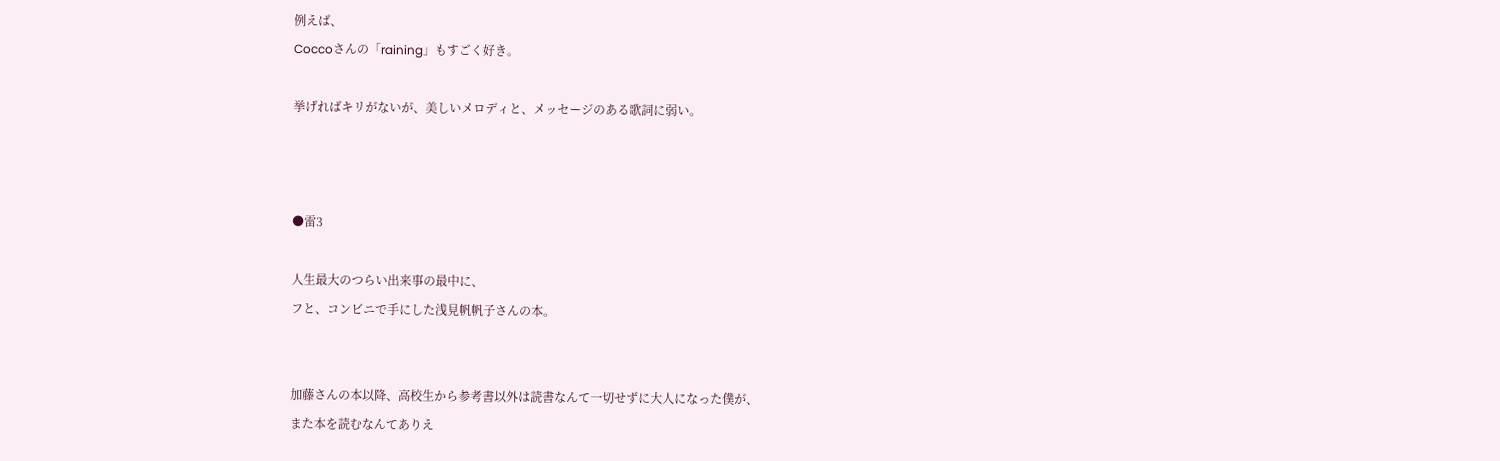例えば、
Coccoさんの「raining」もすごく好き。

挙げればキリがないが、美しいメロディと、メッセージのある歌詞に弱い。



●雷3

人生最大のつらい出来事の最中に、
フと、コンビニで手にした浅見帆帆子さんの本。


加藤さんの本以降、高校生から参考書以外は読書なんて一切せずに大人になった僕が、
また本を読むなんてありえ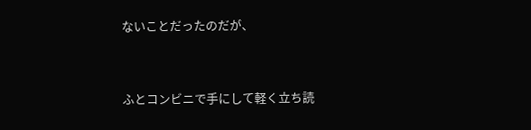ないことだったのだが、


ふとコンビニで手にして軽く立ち読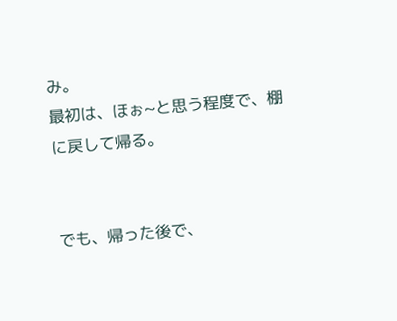み。
最初は、ほぉ~と思う程度で、棚に戻して帰る。


でも、帰った後で、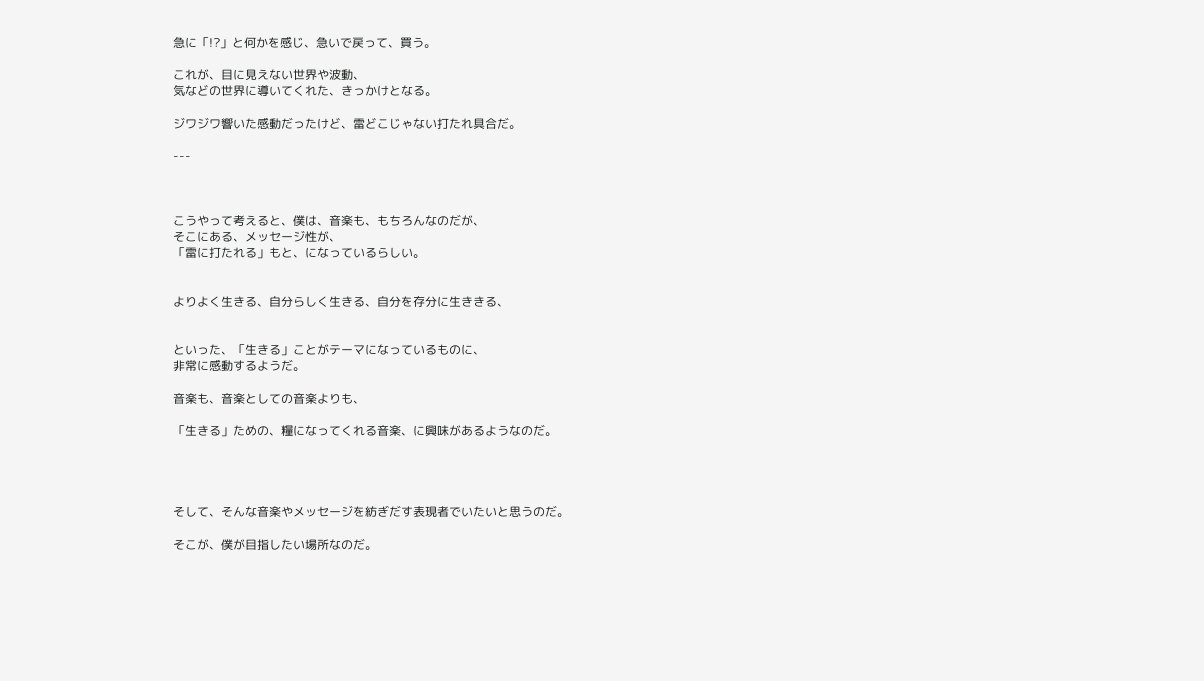急に「!?」と何かを感じ、急いで戻って、買う。

これが、目に見えない世界や波動、
気などの世界に導いてくれた、きっかけとなる。

ジワジワ響いた感動だったけど、雷どこじゃない打たれ具合だ。

---



こうやって考えると、僕は、音楽も、もちろんなのだが、
そこにある、メッセージ性が、
「雷に打たれる」もと、になっているらしい。


よりよく生きる、自分らしく生きる、自分を存分に生ききる、


といった、「生きる」ことがテーマになっているものに、
非常に感動するようだ。

音楽も、音楽としての音楽よりも、

「生きる」ための、糧になってくれる音楽、に興味があるようなのだ。




そして、そんな音楽やメッセージを紡ぎだす表現者でいたいと思うのだ。

そこが、僕が目指したい場所なのだ。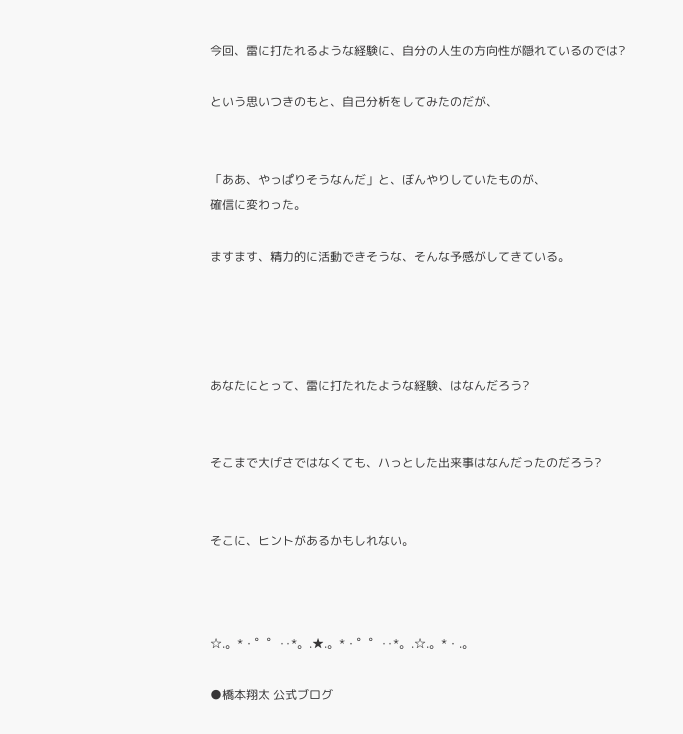今回、雷に打たれるような経験に、自分の人生の方向性が隠れているのでは?

という思いつきのもと、自己分析をしてみたのだが、


「ああ、やっぱりそうなんだ」と、ぼんやりしていたものが、
確信に変わった。

ますます、精力的に活動できそうな、そんな予感がしてきている。




あなたにとって、雷に打たれたような経験、はなんだろう?


そこまで大げさではなくても、ハっとした出来事はなんだったのだろう?


そこに、ヒントがあるかもしれない。



☆.。*・゜゜‥*。.★.。*・゜゜‥*。.☆.。*・.。

●橋本翔太 公式ブログ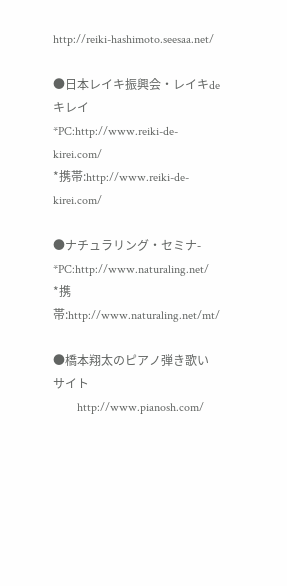http://reiki-hashimoto.seesaa.net/

●日本レイキ振興会・レイキdeキレイ
*PC:http://www.reiki-de-kirei.com/
*携帯:http://www.reiki-de-kirei.com/

●ナチュラリング・セミナ-
*PC:http://www.naturaling.net/
*携帯:http://www.naturaling.net/mt/

●橋本翔太のピアノ弾き歌いサイト
        http://www.pianosh.com/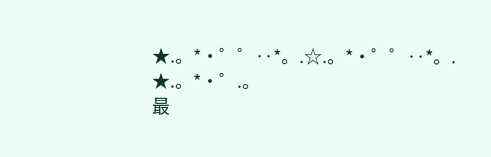★.。*・゜゜‥*。.☆.。*・゜゜‥*。. ★.。*・゜.。
最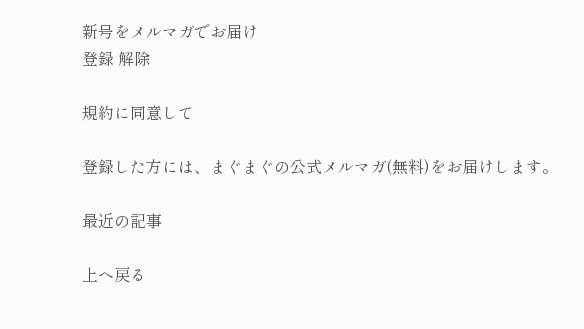新号をメルマガでお届け
登録 解除

規約に同意して

登録した方には、まぐまぐの公式メルマガ(無料)をお届けします。

最近の記事

上へ戻る